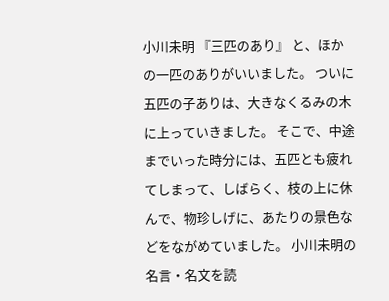小川未明 『三匹のあり』 と、ほかの一匹のありがいいました。 ついに五匹の子ありは、大きなくるみの木に上っていきました。 そこで、中途までいった時分には、五匹とも疲れてしまって、しばらく、枝の上に休んで、物珍しげに、あたりの景色などをながめていました。 小川未明の名言・名文を読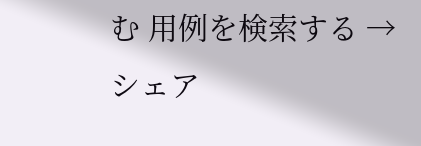む 用例を検索する → シェア